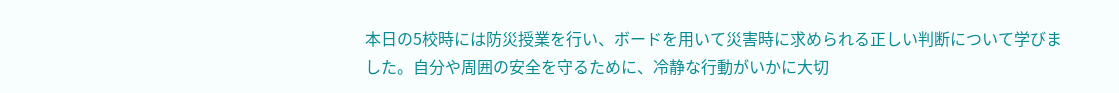本日の5校時には防災授業を行い、ボードを用いて災害時に求められる正しい判断について学びました。自分や周囲の安全を守るために、冷静な行動がいかに大切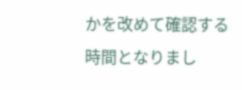かを改めて確認する時間となりまし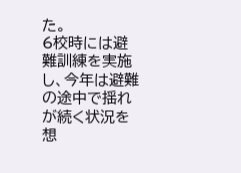た。
6校時には避難訓練を実施し、今年は避難の途中で揺れが続く状況を想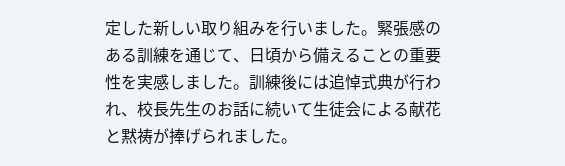定した新しい取り組みを行いました。緊張感のある訓練を通じて、日頃から備えることの重要性を実感しました。訓練後には追悼式典が行われ、校長先生のお話に続いて生徒会による献花と黙祷が捧げられました。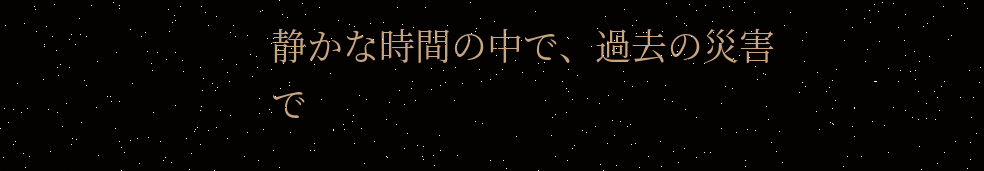静かな時間の中で、過去の災害で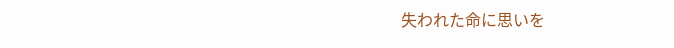失われた命に思いを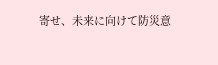寄せ、未来に向けて防災意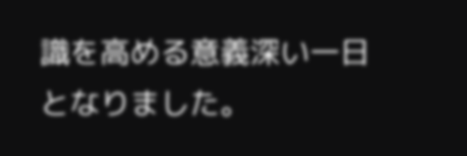識を高める意義深い一日となりました。